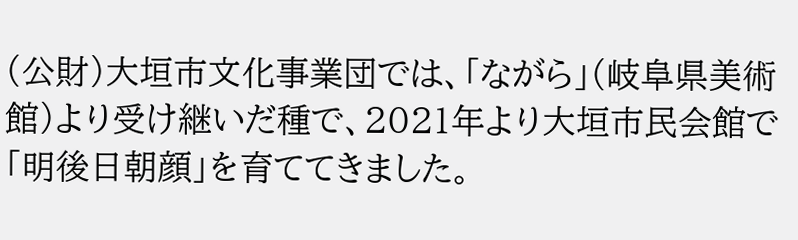(公財)大垣市文化事業団では、「ながら」(岐阜県美術館)より受け継いだ種で、2021年より大垣市民会館で「明後日朝顔」を育ててきました。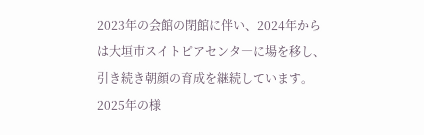2023年の会館の閉館に伴い、2024年からは大垣市スイトピアセンタ―に場を移し、引き続き朝顔の育成を継続しています。
2025年の様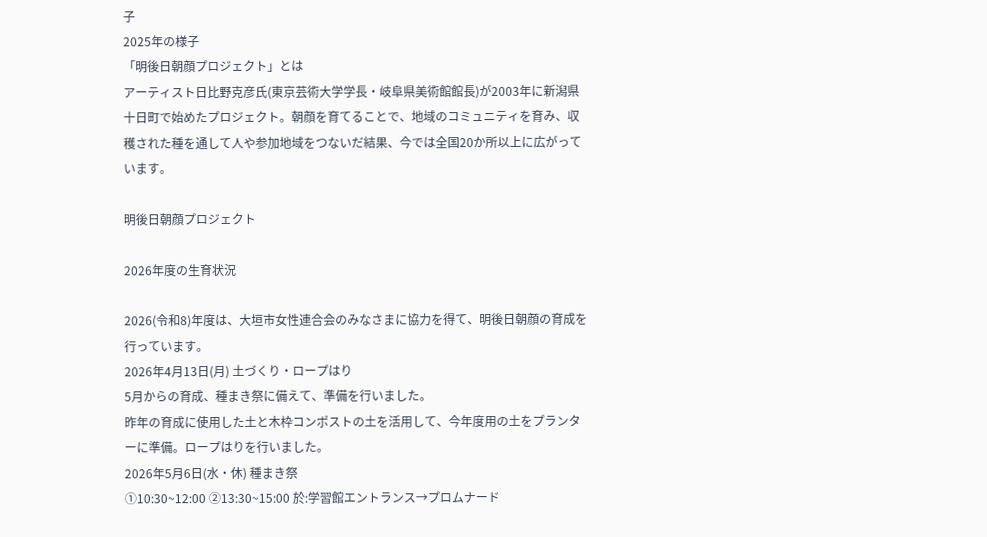子
2025年の様子
「明後日朝顔プロジェクト」とは
アーティスト日比野克彦氏(東京芸術大学学長・岐阜県美術館館長)が2003年に新潟県十日町で始めたプロジェクト。朝顔を育てることで、地域のコミュニティを育み、収穫された種を通して人や参加地域をつないだ結果、今では全国20か所以上に広がっています。

明後日朝顔プロジェクト

2026年度の生育状況

2026(令和8)年度は、大垣市女性連合会のみなさまに協力を得て、明後日朝顔の育成を行っています。
2026年4月13日(月) 土づくり・ロープはり
5月からの育成、種まき祭に備えて、準備を行いました。
昨年の育成に使用した土と木枠コンポストの土を活用して、今年度用の土をプランターに準備。ロープはりを行いました。
2026年5月6日(水・休) 種まき祭
①10:30~12:00 ②13:30~15:00 於:学習館エントランス→プロムナード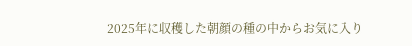2025年に収穫した朝顔の種の中からお気に入り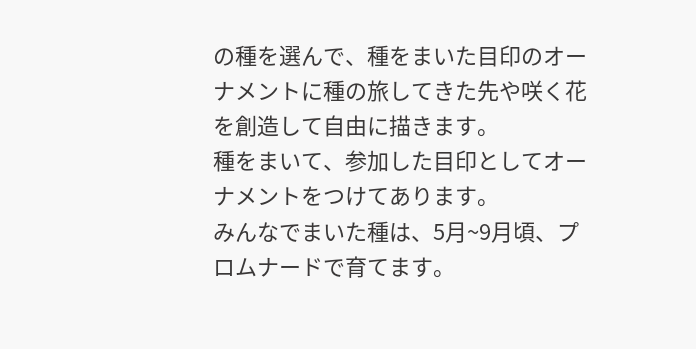の種を選んで、種をまいた目印のオーナメントに種の旅してきた先や咲く花を創造して自由に描きます。
種をまいて、参加した目印としてオーナメントをつけてあります。
みんなでまいた種は、5月~9月頃、プロムナードで育てます。